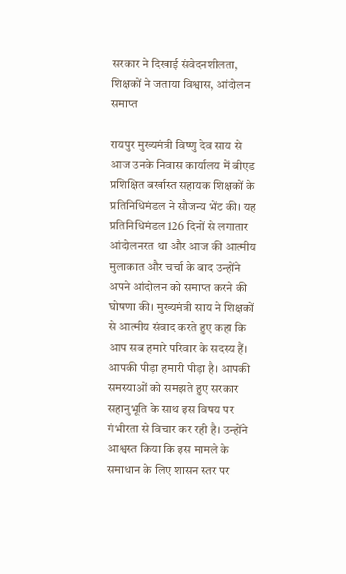सरकार ने दिखाई संवेदनशीलता, शिक्षकों ने जताया विश्वास, आंदोलन समाप्त

रायपुर मुख्यमंत्री विष्णु देव साय से आज उनके निवास कार्यालय में बीएड प्रशिक्षित बर्खास्त सहायक शिक्षकों के प्रतिनिधिमंडल ने सौजन्य भेंट की। यह प्रतिनिधिमंडल 126 दिनों से लगातार आंदोलनरत था और आज की आत्मीय मुलाकात और चर्चा के बाद उन्होंने अपने आंदोलन को समाप्त करने की घोषणा की। मुख्यमंत्री साय ने शिक्षकों से आत्मीय संवाद करते हुए कहा कि आप सब हमारे परिवार के सदस्य हैं। आपकी पीड़ा हमारी पीड़ा है। आपकी समस्याओं को समझते हुए सरकार सहानुभूति के साथ इस विषय पर गंभीरता से विचार कर रही है। उन्होंने आश्वस्त किया कि इस मामले के समाधान के लिए शासन स्तर पर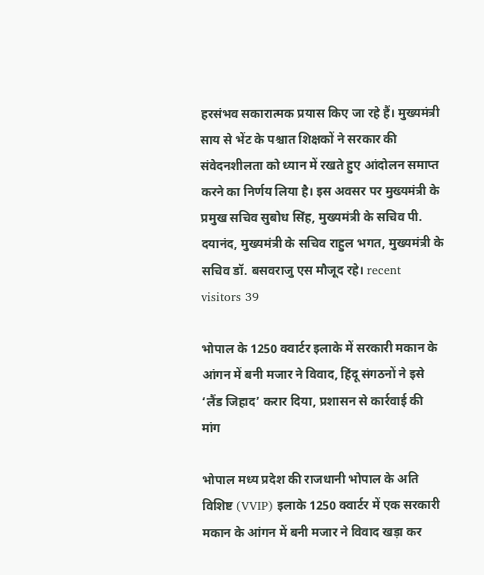हरसंभव सकारात्मक प्रयास किए जा रहे हैं। मुख्यमंत्री साय से भेंट के पश्चात शिक्षकों ने सरकार की संवेदनशीलता को ध्यान में रखते हुए आंदोलन समाप्त करने का निर्णय लिया है। इस अवसर पर मुख्यमंत्री के प्रमुख सचिव सुबोध सिंह, मुख्यमंत्री के सचिव पी. दयानंद, मुख्यमंत्री के सचिव राहुल भगत, मुख्यमंत्री के सचिव डॉ. बसवराजु एस मौजूद रहे। recent visitors 39

भोपाल के 1250 क्वार्टर इलाके में सरकारी मकान के आंगन में बनी मजार ने विवाद, हिंदू संगठनों ने इसे ‘लैंड जिहाद’ करार दिया, प्रशासन से कार्रवाई की मांग

भोपाल मध्य प्रदेश की राजधानी भोपाल के अति विशिष्ट (VVIP) इलाके 1250 क्वार्टर में एक सरकारी मकान के आंगन में बनी मजार ने विवाद खड़ा कर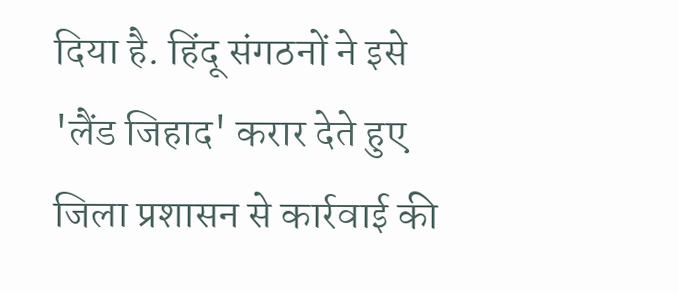दिया है. हिंदू संगठनों ने इसे 'लैंड जिहाद' करार देते हुए जिला प्रशासन से कार्रवाई की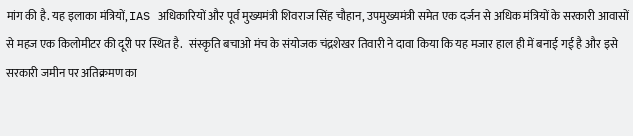मांग की है. यह इलाका मंत्रियों, IAS अधिकारियों और पूर्व मुख्यमंत्री शिवराज सिंह चौहान, उपमुख्यमंत्री समेत एक दर्जन से अधिक मंत्रियों के सरकारी आवासों से महज एक किलोमीटर की दूरी पर स्थित है.   संस्कृति बचाओ मंच के संयोजक चंद्रशेखर तिवारी ने दावा किया कि यह मजार हाल ही में बनाई गई है और इसे सरकारी जमीन पर अतिक्रमण का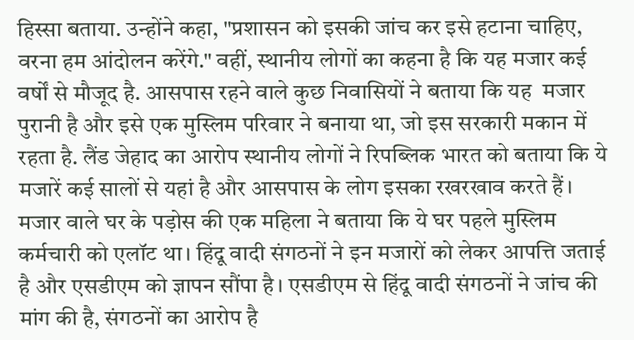हिस्सा बताया. उन्होंने कहा, "प्रशासन को इसकी जांच कर इसे हटाना चाहिए, वरना हम आंदोलन करेंगे." वहीं, स्थानीय लोगों का कहना है कि यह मजार कई वर्षों से मौजूद है. आसपास रहने वाले कुछ निवासियों ने बताया कि यह  मजार पुरानी है और इसे एक मुस्लिम परिवार ने बनाया था, जो इस सरकारी मकान में रहता है. लैंड जेहाद का आरोप स्थानीय लोगों ने रिपब्लिक भारत को बताया कि ये मजारें कई सालों से यहां है और आसपास के लोग इसका रखरखाव करते हैं। मजार वाले घर के पड़ोस की एक महिला ने बताया कि ये घर पहले मुस्लिम कर्मचारी को एलॉट था। हिंदू वादी संगठनों ने इन मजारों को लेकर आपत्ति जताई है और एसडीएम को ज्ञापन सौंपा है। एसडीएम से हिंदू वादी संगठनों ने जांच की मांग की है, संगठनों का आरोप है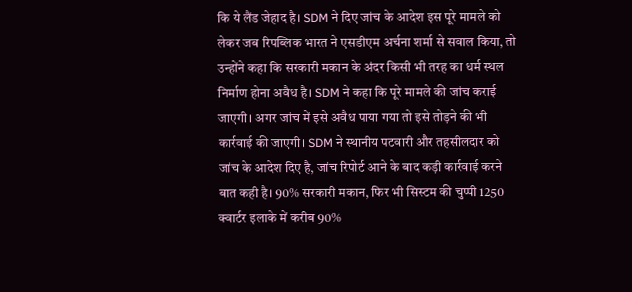कि ये लैंड जेहाद है। SDM ने दिए जांच के आदेश इस पूरे मामले को लेकर जब रिपब्लिक भारत ने एसडीएम अर्चना शर्मा से सवाल किया, तो उन्होंने कहा कि सरकारी मकान के अंदर किसी भी तरह का धर्म स्थल निर्माण होना अवैध है। SDM ने कहा कि पूरे मामले की जांच कराई जाएगी। अगर जांच में इसे अवैध पाया गया तो इसे तोड़ने की भी कार्रवाई की जाएगी। SDM ने स्थानीय पटवारी और तहसीलदार को जांच के आदेश दिए है, जांच रिपोर्ट आने के बाद कड़ी कार्रवाई करने बात कही है। 90% सरकारी मकान, फिर भी सिस्टम की चुप्पी 1250 क्वार्टर इलाके में करीब 90%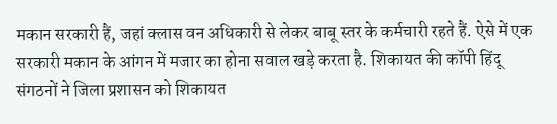मकान सरकारी हैं, जहां क्लास वन अधिकारी से लेकर बाबू स्तर के कर्मचारी रहते हैं. ऐसे में एक सरकारी मकान के आंगन में मजार का होना सवाल खड़े करता है. शिकायत की कॉपी हिंदू संगठनों ने जिला प्रशासन को शिकायत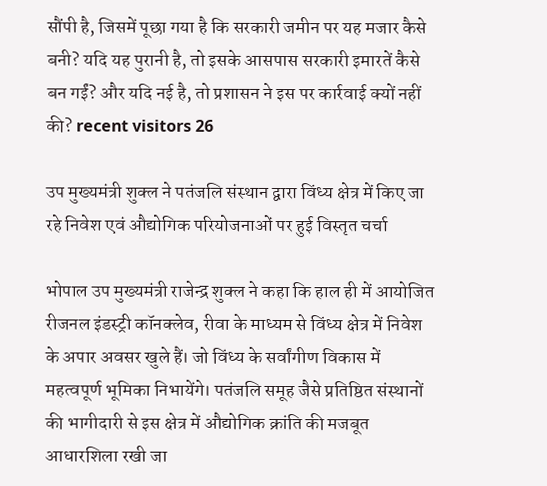सौंपी है, जिसमें पूछा गया है कि सरकारी जमीन पर यह मजार कैसे बनी? यदि यह पुरानी है, तो इसके आसपास सरकारी इमारतें कैसे बन गईं? और यदि नई है, तो प्रशासन ने इस पर कार्रवाई क्यों नहीं की? recent visitors 26

उप मुख्यमंत्री शुक्ल ने पतंजलि संस्थान द्वारा विंध्य क्षेत्र में किए जा रहे निवेश एवं औद्योगिक परियोजनाओं पर हुई विस्तृत चर्चा

भोपाल उप मुख्यमंत्री राजेन्द्र शुक्ल ने कहा कि हाल ही में आयोजित रीजनल इंडस्ट्री कॉनक्लेव, रीवा के माध्यम से विंध्य क्षेत्र में निवेश के अपार अवसर खुले हैं। जो विंध्य के सर्वांगीण विकास में महत्वपूर्ण भूमिका निभायेंगे। पतंजलि समूह जैसे प्रतिष्ठित संस्थानों की भागीदारी से इस क्षेत्र में औद्योगिक क्रांति की मजबूत आधारशिला रखी जा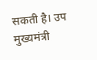सकती है। उप मुख्यमंत्री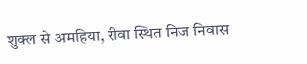शुक्ल से अमहिया, रीवा स्थित निज निवास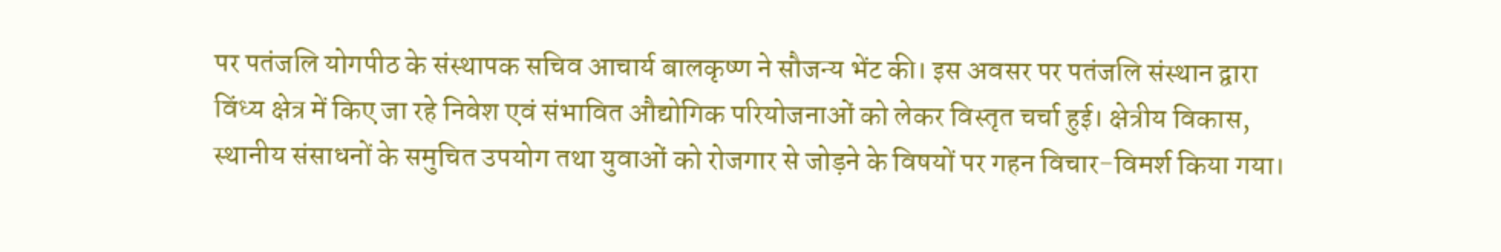पर पतंजलि योगपीठ के संस्थापक सचिव आचार्य बालकृष्ण ने सौजन्य भेंट की। इस अवसर पर पतंजलि संस्थान द्वारा विंध्य क्षेत्र में किए जा रहे निवेश एवं संभावित औद्योगिक परियोजनाओं को लेकर विस्तृत चर्चा हुई। क्षेत्रीय विकास, स्थानीय संसाधनों के समुचित उपयोग तथा युवाओं को रोजगार से जोड़ने के विषयों पर गहन विचार-विमर्श किया गया।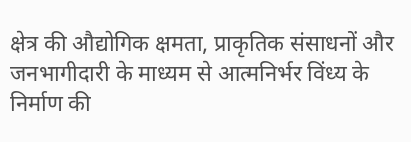क्षेत्र की औद्योगिक क्षमता, प्राकृतिक संसाधनों और जनभागीदारी के माध्यम से आत्मनिर्भर विंध्य के निर्माण की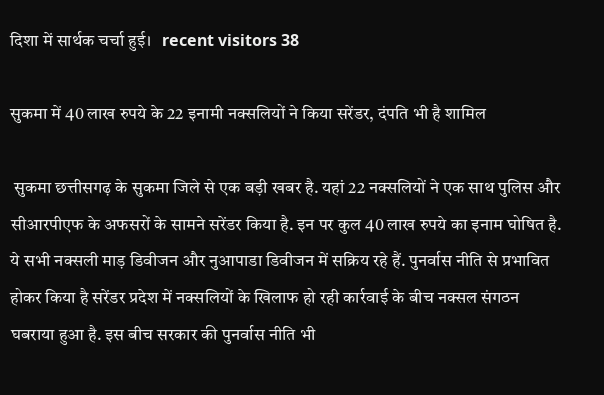दिशा में सार्थक चर्चा हुई।   recent visitors 38

सुकमा में 40 लाख रुपये के 22 इनामी नक्सलियों ने किया सरेंडर, दंपति भी है शामिल

 सुकमा छत्तीसगढ़ के सुकमा जिले से एक बड़ी खबर है. यहां 22 नक्सलियों ने एक साथ पुलिस और सीआरपीएफ के अफसरों के सामने सरेंडर किया है. इन पर कुल 40 लाख रुपये का इनाम घोषित है. ये सभी नक्सली माड़ डिवीजन और नुआपाडा डिवीजन में सक्रिय रहे हैं. पुनर्वास नीति से प्रभावित होकर किया है सरेंडर प्रदेश में नक्सलियों के खिलाफ हो रही कार्रवाई के बीच नक्सल संगठन घबराया हुआ है. इस बीच सरकार की पुनर्वास नीति भी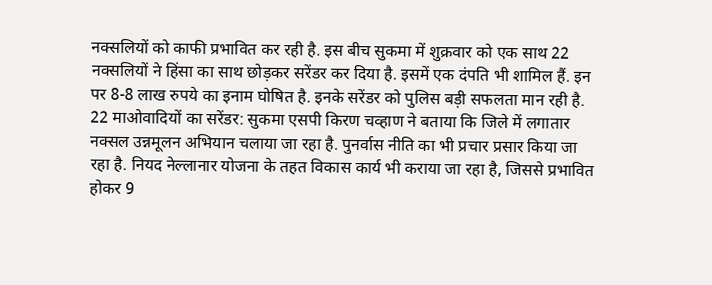नक्सलियों को काफी प्रभावित कर रही है. इस बीच सुकमा में शुक्रवार को एक साथ 22 नक्सलियों ने हिंसा का साथ छोड़कर सरेंडर कर दिया है. इसमें एक दंपति भी शामिल हैं. इन पर 8-8 लाख रुपये का इनाम घोषित है. इनके सरेंडर को पुलिस बड़ी सफलता मान रही है. 22 माओवादियों का सरेंडर: सुकमा एसपी किरण चव्हाण ने बताया कि जिले में लगातार नक्सल उन्नमूलन अभियान चलाया जा रहा है. पुनर्वास नीति का भी प्रचार प्रसार किया जा रहा है. नियद नेल्लानार योजना के तहत विकास कार्य भी कराया जा रहा है, जिससे प्रभावित होकर 9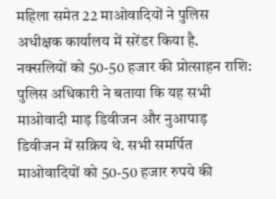महिला समेत 22 माओवादियों ने पुलिस अधीक्षक कार्यालय में सरेंडर किया है. नक्सलियों को 50-50 हजार की प्रोत्साहन राशि: पुलिस अधिकारी ने बताया कि यह सभी माओवादी माड़ डिवीजन और नुआपाड़ डिवीजन में सक्रिय थे. सभी समर्पित माओवादियों को 50-50 हजार रुपये की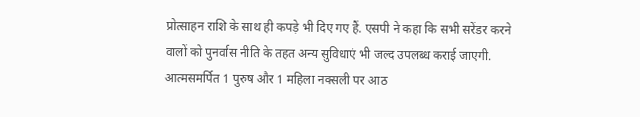प्रोत्साहन राशि के साथ ही कपड़े भी दिए गए हैं. एसपी ने कहा कि सभी सरेंडर करने वालों को पुनर्वास नीति के तहत अन्य सुविधाएं भी जल्द उपलब्ध कराई जाएगी. आत्मसमर्पित 1 पुरुष और 1 महिला नक्सली पर आठ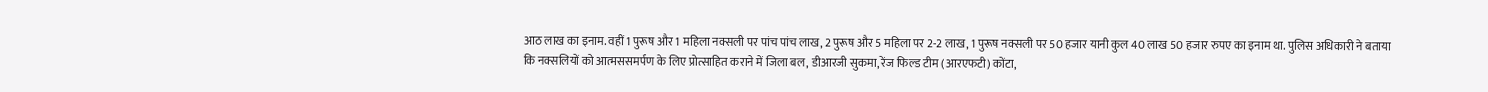आठ लाख का इनाम. वहीं 1 पुरूष और 1 महिला नक्सली पर पांच पांच लाख, 2 पुरूष और 5 महिला पर 2-2 लाख, 1 पुरूष नक्सली पर 50 हजार यानी कुल 40 लाख 50 हजार रुपए का इनाम था. पुलिस अधिकारी ने बताया कि नक्सलियों को आत्मससमर्पण के लिए प्रोत्साहित कराने में जिला बल, डीआरजी सुकमा, रेंज फिल्ड टीम (आरएफटी) कोंटा,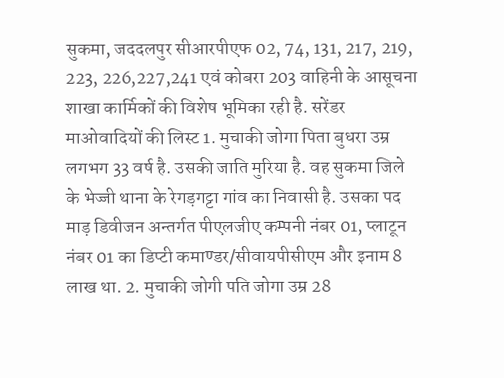सुकमा, जददलपुर सीआरपीएफ 02, 74, 131, 217, 219, 223, 226,227,241 एवं कोबरा 203 वाहिनी के आसूचना शाखा कार्मिकों की विशेष भूमिका रही है. सरेंडर माओवादियों की लिस्ट 1. मुचाकी जोगा पिता बुधरा उम्र लगभग 33 वर्ष है. उसकी जाति मुरिया है. वह सुकमा जिले के भेज्जी थाना के रेगड़गट्टा गांव का निवासी है. उसका पद माड़ डिवीजन अन्तर्गत पीएलजीए कम्पनी नंबर 01, प्लाटून नंबर 01 का डिप्टी कमाण्डर/सीवायपीसीएम और इनाम 8 लाख था. 2. मुचाकी जोगी पति जोगा उम्र 28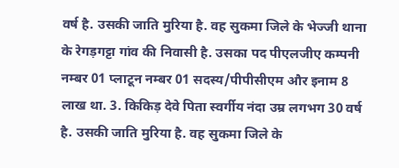वर्ष है. उसकी जाति मुरिया है. वह सुकमा जिले के भेज्जी थाना के रेगड़गट्टा गांव की निवासी है. उसका पद पीएलजीए कम्पनी नम्बर 01 प्लाटून नम्बर 01 सदस्य/पीपीसीएम और इनाम 8 लाख था. 3. किकिड़ देवे पिता स्वर्गीय नंदा उम्र लगभग 30 वर्ष है. उसकी जाति मुरिया है. वह सुकमा जिले के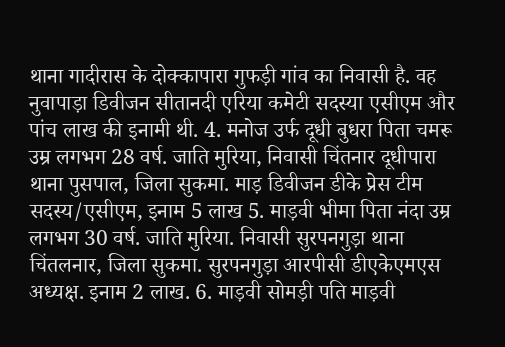थाना गादीरास के दोक्कापारा गुफड़ी गांव का निवासी है. वह नुवापाड़ा डिवीजन सीतानदी एरिया कमेटी सदस्या एसीएम और पांच लाख की इनामी थी. 4. मनोज उर्फ दूधी बुधरा पिता चमरू उम्र लगभग 28 वर्ष. जाति मुरिया, निवासी चिंतनार दूधीपारा थाना पुसपाल, जिला सुकमा. माड़ डिवीजन डीके प्रेस टीम सदस्य/एसीएम, इनाम 5 लाख 5. माड़वी भीमा पिता नंदा उम्र लगभग 30 वर्ष. जाति मुरिया. निवासी सुरपनगुड़ा थाना चिंतलनार, जिला सुकमा. सुरपनगुड़ा आरपीसी डीएकेएमएस अध्यक्ष. इनाम 2 लाख. 6. माड़वी सोमड़ी पति माड़वी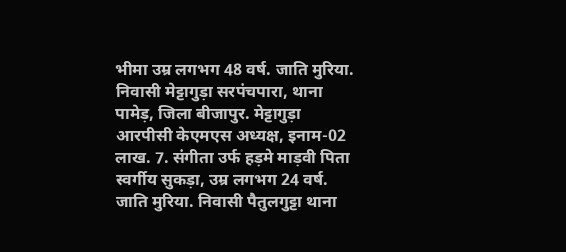भीमा उम्र लगभग 48 वर्ष. जाति मुरिया. निवासी मेट्टागुड़ा सरपंचपारा, थाना पामेड़, जिला बीजापुर. मेट्टागुड़ा आरपीसी केएमएस अध्यक्ष, इनाम-02 लाख. 7. संगीता उर्फ हड़मे माड़वी पिता स्वर्गीय सुकड़ा, उम्र लगभग 24 वर्ष. जाति मुरिया. निवासी पैतुलगुट्टा थाना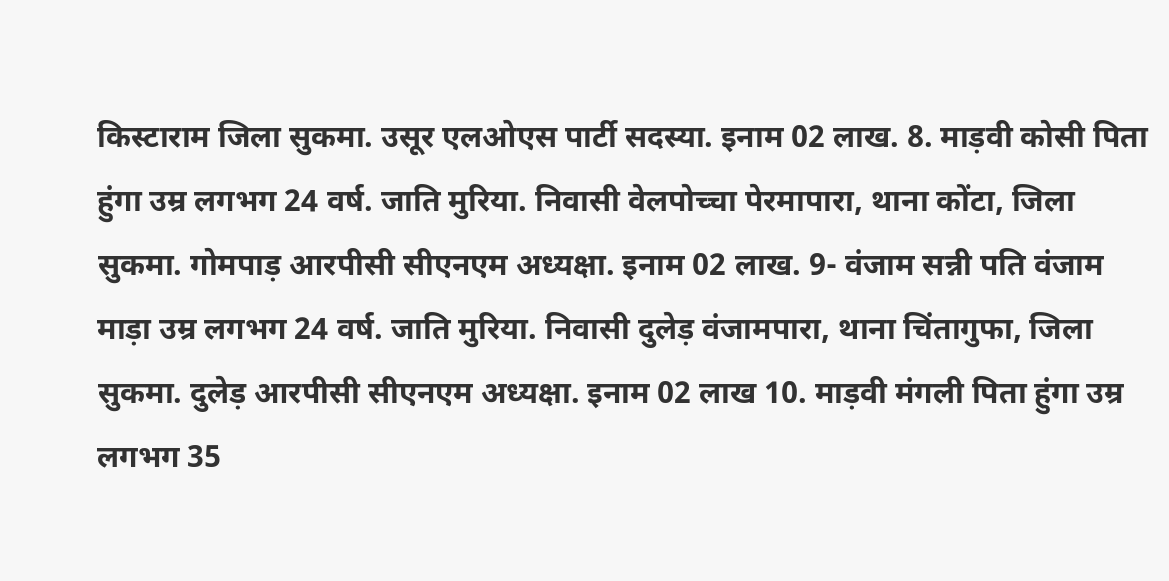किस्टाराम जिला सुकमा. उसूर एलओएस पार्टी सदस्या. इनाम 02 लाख. 8. माड़वी कोसी पिता हुंगा उम्र लगभग 24 वर्ष. जाति मुरिया. निवासी वेलपोच्चा पेरमापारा, थाना कोंटा, जिला सुकमा. गोमपाड़ आरपीसी सीएनएम अध्यक्षा. इनाम 02 लाख. 9- वंजाम सन्नी पति वंजाम माड़ा उम्र लगभग 24 वर्ष. जाति मुरिया. निवासी दुलेड़ वंजामपारा, थाना चिंतागुफा, जिला सुकमा. दुलेड़ आरपीसी सीएनएम अध्यक्षा. इनाम 02 लाख 10. माड़वी मंगली पिता हुंगा उम्र लगभग 35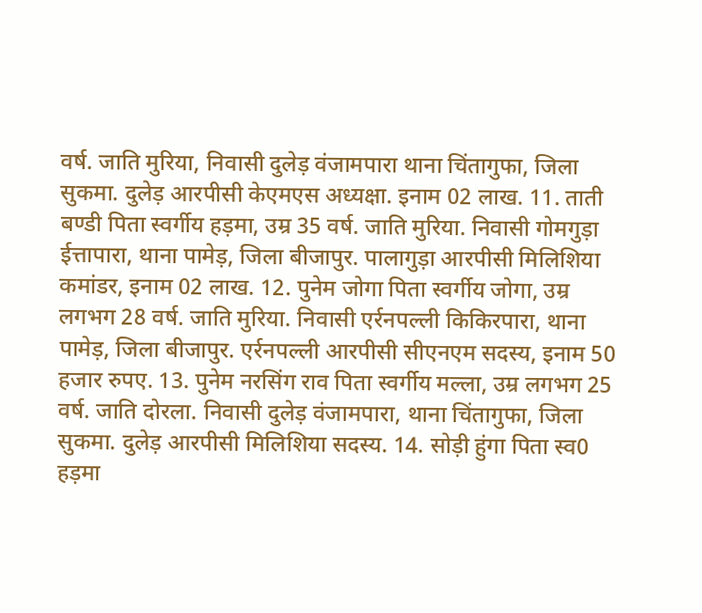वर्ष. जाति मुरिया, निवासी दुलेड़ वंजामपारा थाना चिंतागुफा, जिला सुकमा. दुलेड़ आरपीसी केएमएस अध्यक्षा. इनाम 02 लाख. 11. ताती बण्डी पिता स्वर्गीय हड़मा, उम्र 35 वर्ष. जाति मुरिया. निवासी गोमगुड़ा ईत्तापारा, थाना पामेड़, जिला बीजापुर. पालागुड़ा आरपीसी मिलिशिया कमांडर, इनाम 02 लाख. 12. पुनेम जोगा पिता स्वर्गीय जोगा, उम्र लगभग 28 वर्ष. जाति मुरिया. निवासी एर्रनपल्ली किकिरपारा, थाना पामेड़, जिला बीजापुर. एर्रनपल्ली आरपीसी सीएनएम सदस्य, इनाम 50 हजार रुपए. 13. पुनेम नरसिंग राव पिता स्वर्गीय मल्ला, उम्र लगभग 25 वर्ष. जाति दोरला. निवासी दुलेड़ वंजामपारा, थाना चिंतागुफा, जिला सुकमा. दुलेड़ आरपीसी मिलिशिया सदस्य. 14. सोड़ी हुंगा पिता स्व0 हड़मा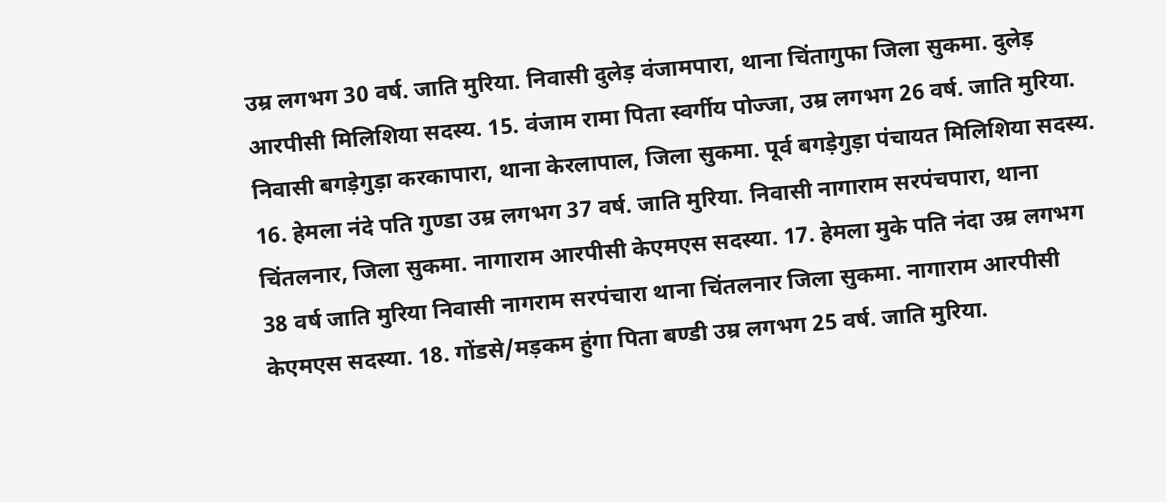उम्र लगभग 30 वर्ष. जाति मुरिया. निवासी दुलेड़ वंजामपारा, थाना चिंतागुफा जिला सुकमा. दुलेड़ आरपीसी मिलिशिया सदस्य. 15. वंजाम रामा पिता स्वर्गीय पोज्जा, उम्र लगभग 26 वर्ष. जाति मुरिया. निवासी बगड़ेगुड़ा करकापारा, थाना केरलापाल, जिला सुकमा. पूर्व बगड़ेगुड़ा पंचायत मिलिशिया सदस्य. 16. हेमला नंदे पति गुण्डा उम्र लगभग 37 वर्ष. जाति मुरिया. निवासी नागाराम सरपंचपारा, थाना चिंतलनार, जिला सुकमा. नागाराम आरपीसी केएमएस सदस्या. 17. हेमला मुके पति नंदा उम्र लगभग 38 वर्ष जाति मुरिया निवासी नागराम सरपंचारा थाना चिंतलनार जिला सुकमा. नागाराम आरपीसी केएमएस सदस्या. 18. गोंडसे/मड़कम हुंगा पिता बण्डी उम्र लगभग 25 वर्ष. जाति मुरिया.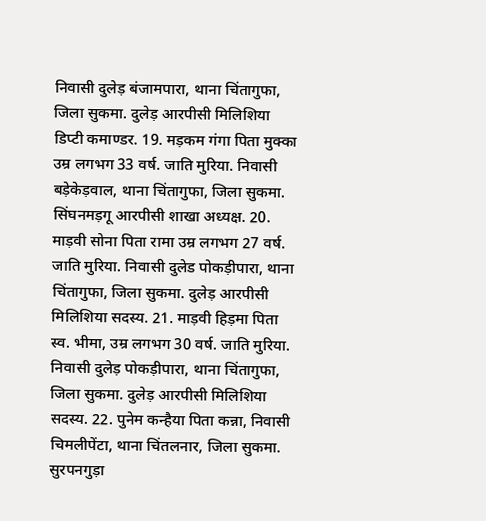निवासी दुलेड़ बंजामपारा, थाना चिंतागुफा, जिला सुकमा. दुलेड़ आरपीसी मिलिशिया डिप्टी कमाण्डर. 19. मड़कम गंगा पिता मुक्का उम्र लगभग 33 वर्ष. जाति मुरिया. निवासी बड़ेकेड़वाल, थाना चिंतागुफा, जिला सुकमा. सिंघनमड़गू आरपीसी शाखा अध्यक्ष. 20. माड़वी सोना पिता रामा उम्र लगभग 27 वर्ष. जाति मुरिया. निवासी दुलेड पोकड़ीपारा, थाना चिंतागुफा, जिला सुकमा. दुलेड़ आरपीसी मिलिशिया सदस्य. 21. माड़वी हिड़मा पिता स्व. भीमा, उम्र लगभग 30 वर्ष. जाति मुरिया. निवासी दुलेड़ पोकड़ीपारा, थाना चिंतागुफा, जिला सुकमा. दुलेड़ आरपीसी मिलिशिया सदस्य. 22. पुनेम कन्हैया पिता कन्ना, निवासी चिमलीपेंटा, थाना चिंतलनार, जिला सुकमा. सुरपनगुड़ा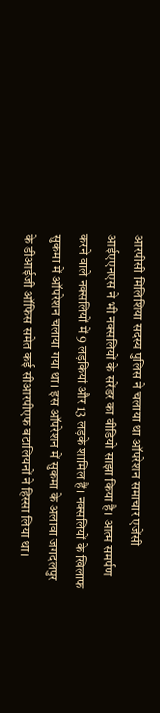आरपीसी मिलिशिया सदस्य पुलिस ने चलाया था ऑपरेशन समाचार एजेंसी आईएएनएस ने भी नक्सलियों के सरेंडर का वीडियो साझा किया है। आत्म समर्पण करने वाले नक्सलियों में 9 लड़कियां और 13 लड़के शामिल हैं। नक्सलियों के खिलाफ सुकमा में ऑपरेशन चलाया गया था। इस ऑपरेशन में सुकमा के अलावा जगदलपुर के डीआईजी ऑफिस समेत कई सीआरपीएफ बटालियनों ने हिस्सा लिया था।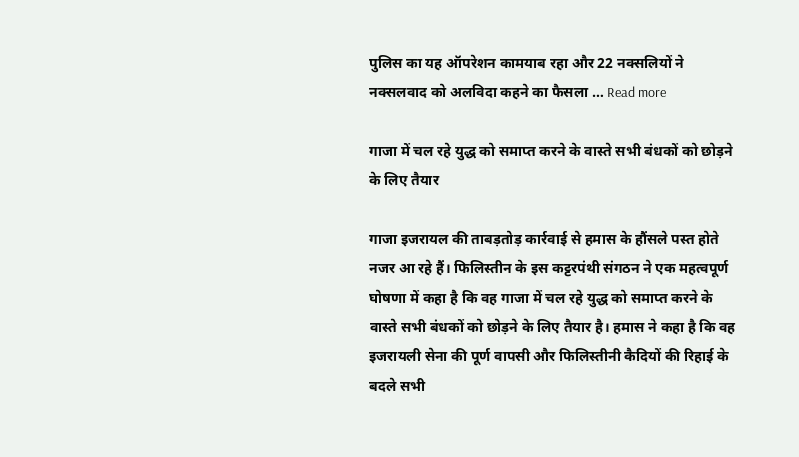पुलिस का यह ऑपरेशन कामयाब रहा और 22 नक्सलियों ने नक्सलवाद को अलविदा कहने का फैसला … Read more

गाजा में चल रहे युद्ध को समाप्त करने के वास्ते सभी बंधकों को छोड़ने के लिए तैयार

गाजा इजरायल की ताबड़तोड़ कार्रवाई से हमास के हौंसले पस्त होते नजर आ रहे हैं। फिलिस्तीन के इस कट्टरपंथी संगठन ने एक महत्वपूर्ण घोषणा में कहा है कि वह गाजा में चल रहे युद्ध को समाप्त करने के वास्ते सभी बंधकों को छोड़ने के लिए तैयार है। हमास ने कहा है कि वह इजरायली सेना की पूर्ण वापसी और फिलिस्तीनी कैदियों की रिहाई के बदले सभी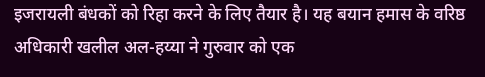इजरायली बंधकों को रिहा करने के लिए तैयार है। यह बयान हमास के वरिष्ठ अधिकारी खलील अल-हय्या ने गुरुवार को एक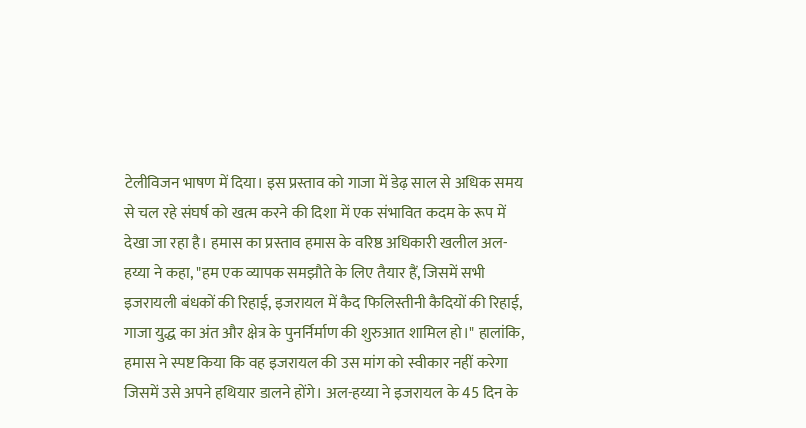टेलीविजन भाषण में दिया। इस प्रस्ताव को गाजा में डेढ़ साल से अधिक समय से चल रहे संघर्ष को खत्म करने की दिशा में एक संभावित कदम के रूप में देखा जा रहा है। हमास का प्रस्ताव हमास के वरिष्ठ अधिकारी खलील अल-हय्या ने कहा, "हम एक व्यापक समझौते के लिए तैयार हैं, जिसमें सभी इजरायली बंधकों की रिहाई, इजरायल में कैद फिलिस्तीनी कैदियों की रिहाई, गाजा युद्ध का अंत और क्षेत्र के पुनर्निर्माण की शुरुआत शामिल हो।" हालांकि, हमास ने स्पष्ट किया कि वह इजरायल की उस मांग को स्वीकार नहीं करेगा जिसमें उसे अपने हथियार डालने होंगे। अल-हय्या ने इजरायल के 45 दिन के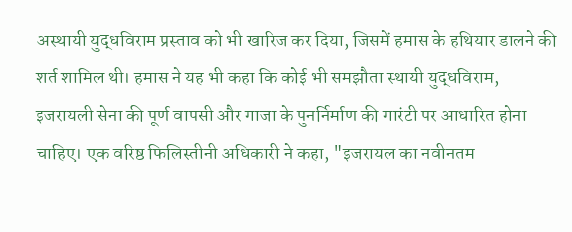अस्थायी युद्धविराम प्रस्ताव को भी खारिज कर दिया, जिसमें हमास के हथियार डालने की शर्त शामिल थी। हमास ने यह भी कहा कि कोई भी समझौता स्थायी युद्धविराम, इजरायली सेना की पूर्ण वापसी और गाजा के पुनर्निर्माण की गारंटी पर आधारित होना चाहिए। एक वरिष्ठ फिलिस्तीनी अधिकारी ने कहा, "इजरायल का नवीनतम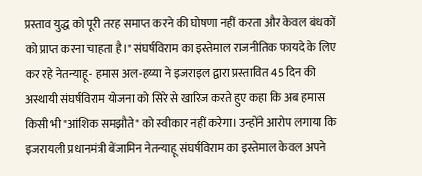प्रस्ताव युद्ध को पूरी तरह समाप्त करने की घोषणा नहीं करता और केवल बंधकों को प्राप्त करना चाहता है।" संघर्षविराम का इस्तेमाल राजनीतिक फायदे के लिए कर रहे नेतन्याहू- हमास अल-हय्या ने इजराइल द्वारा प्रस्तावित 45 दिन की अस्थायी संघर्षविराम योजना को सिरे से खारिज करते हुए कहा कि अब हमास किसी भी "आंशिक समझौते" को स्वीकार नहीं करेगा। उन्होंने आरोप लगाया कि इजरायली प्रधानमंत्री बेंजामिन नेतन्याहू संघर्षविराम का इस्तेमाल केवल अपने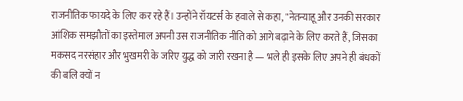राजनीतिक फायदे के लिए कर रहे हैं। उन्होंने रॉयटर्स के हवाले से कहा, "नेतन्याहू और उनकी सरकार आंशिक समझौतों का इस्तेमाल अपनी उस राजनीतिक नीति को आगे बढ़ाने के लिए करते हैं, जिसका मकसद नरसंहार और भुखमरी के जरिए युद्ध को जारी रखना है — भले ही इसके लिए अपने ही बंधकों की बलि क्यों न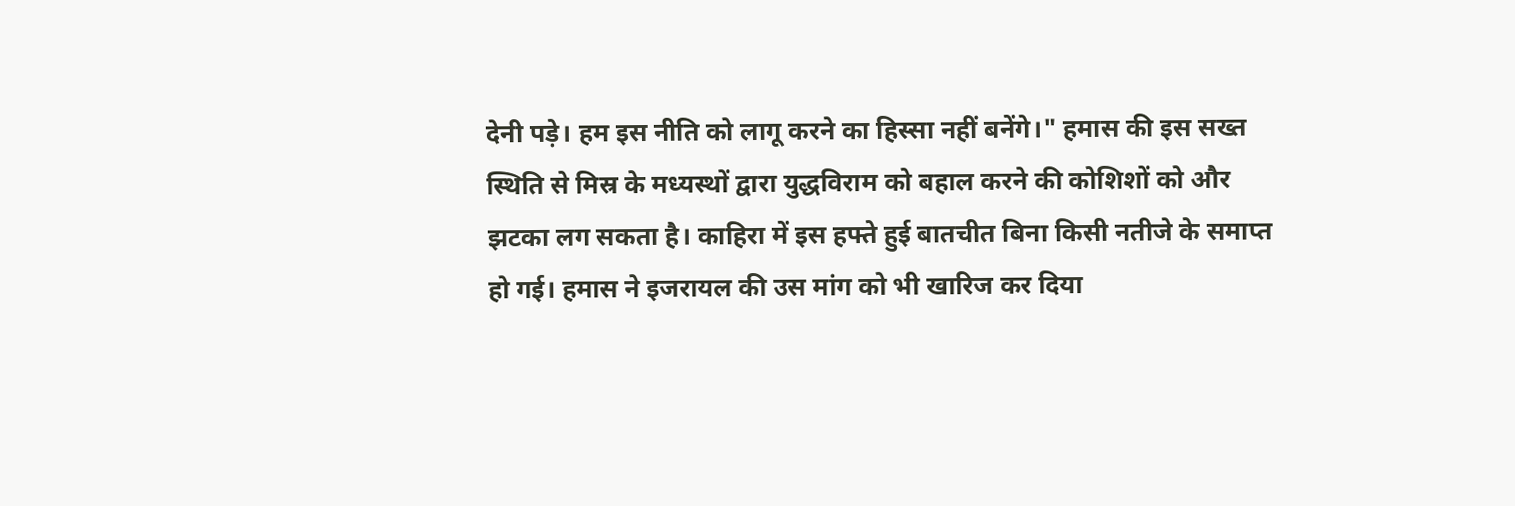देनी पड़े। हम इस नीति को लागू करने का हिस्सा नहीं बनेंगे।" हमास की इस सख्त स्थिति से मिस्र के मध्यस्थों द्वारा युद्धविराम को बहाल करने की कोशिशों को और झटका लग सकता है। काहिरा में इस हफ्ते हुई बातचीत बिना किसी नतीजे के समाप्त हो गई। हमास ने इजरायल की उस मांग को भी खारिज कर दिया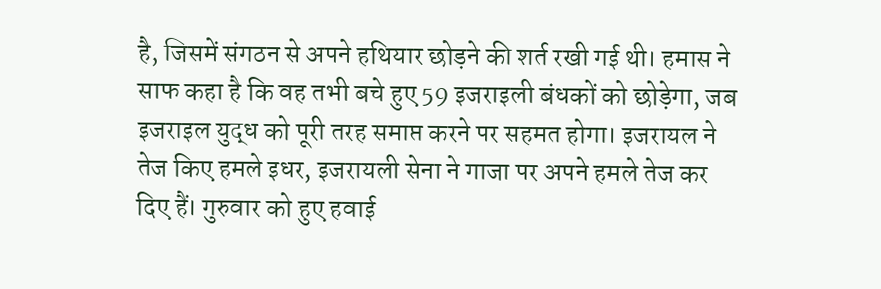है, जिसमें संगठन से अपने हथियार छोड़ने की शर्त रखी गई थी। हमास ने साफ कहा है कि वह तभी बचे हुए 59 इजराइली बंधकों को छोड़ेगा, जब इजराइल युद्ध को पूरी तरह समाप्त करने पर सहमत होगा। इजरायल ने तेज किए हमले इधर, इजरायली सेना ने गाजा पर अपने हमले तेज कर दिए हैं। गुरुवार को हुए हवाई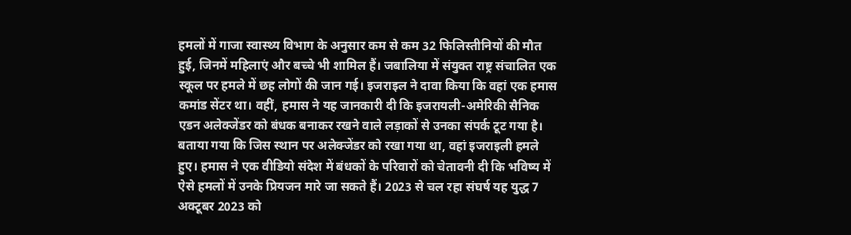हमलों में गाजा स्वास्थ्य विभाग के अनुसार कम से कम 32 फिलिस्तीनियों की मौत हुई, जिनमें महिलाएं और बच्चे भी शामिल हैं। जबालिया में संयुक्त राष्ट्र संचालित एक स्कूल पर हमले में छह लोगों की जान गई। इजराइल ने दावा किया कि वहां एक हमास कमांड सेंटर था। वहीं, हमास ने यह जानकारी दी कि इजरायली-अमेरिकी सैनिक एडन अलेक्जेंडर को बंधक बनाकर रखने वाले लड़ाकों से उनका संपर्क टूट गया है। बताया गया कि जिस स्थान पर अलेक्जेंडर को रखा गया था, वहां इजराइली हमले हुए। हमास ने एक वीडियो संदेश में बंधकों के परिवारों को चेतावनी दी कि भविष्य में ऐसे हमलों में उनके प्रियजन मारे जा सकते हैं। 2023 से चल रहा संघर्ष यह युद्ध 7 अक्टूबर 2023 को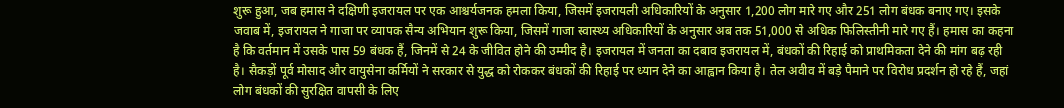शुरू हुआ, जब हमास ने दक्षिणी इजरायल पर एक आश्चर्यजनक हमला किया, जिसमें इजरायली अधिकारियों के अनुसार 1,200 लोग मारे गए और 251 लोग बंधक बनाए गए। इसके जवाब में, इजरायल ने गाजा पर व्यापक सैन्य अभियान शुरू किया, जिसमें गाजा स्वास्थ्य अधिकारियों के अनुसार अब तक 51,000 से अधिक फिलिस्तीनी मारे गए हैं। हमास का कहना है कि वर्तमान में उसके पास 59 बंधक हैं, जिनमें से 24 के जीवित होने की उम्मीद है। इजरायल में जनता का दबाव इजरायल में, बंधकों की रिहाई को प्राथमिकता देने की मांग बढ़ रही है। सैकड़ों पूर्व मोसाद और वायुसेना कर्मियों ने सरकार से युद्ध को रोककर बंधकों की रिहाई पर ध्यान देने का आह्वान किया है। तेल अवीव में बड़े पैमाने पर विरोध प्रदर्शन हो रहे हैं, जहां लोग बंधकों की सुरक्षित वापसी के लिए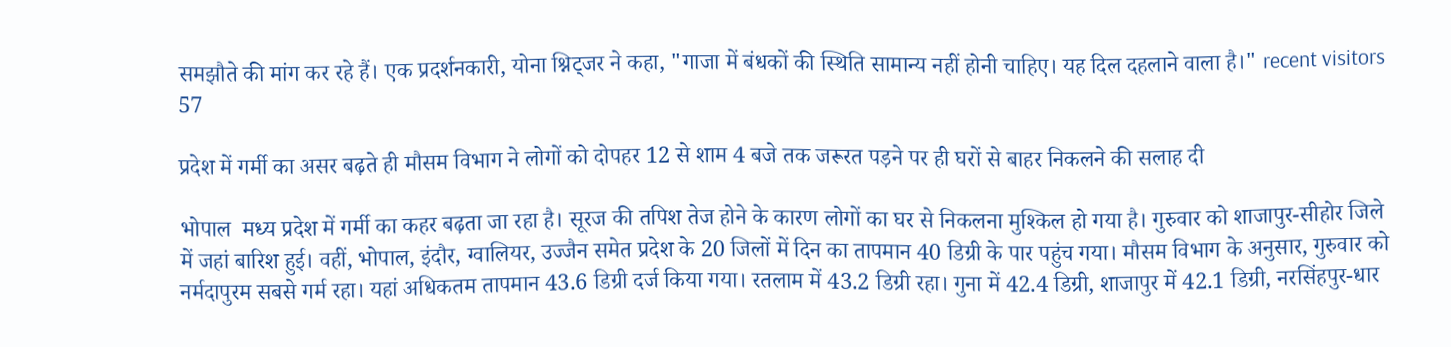समझौते की मांग कर रहे हैं। एक प्रदर्शनकारी, योना श्निट्जर ने कहा, "गाजा में बंधकों की स्थिति सामान्य नहीं होनी चाहिए। यह दिल दहलाने वाला है।" recent visitors 57

प्रदेश में गर्मी का असर बढ़ते ही मौसम विभाग ने लोगों को दोपहर 12 से शाम 4 बजे तक जरूरत पड़ने पर ही घरों से बाहर निकलने की सलाह दी

भोपाल  मध्य प्रदेश में गर्मी का कहर बढ़ता जा रहा है। सूरज की तपिश तेज होने के कारण लोगों का घर से निकलना मुश्किल हो गया है। गुरुवार को शाजापुर-सीहोर जिले में जहां बारिश हुई। वहीं, भोपाल, इंदौर, ग्वालियर, उज्जैन समेत प्रदेश के 20 जिलों में दिन का तापमान 40 डिग्री के पार पहुंच गया। मौसम विभाग के अनुसार, गुरुवार को नर्मदापुरम सबसे गर्म रहा। यहां अधिकतम तापमान 43.6 डिग्री दर्ज किया गया। रतलाम में 43.2 डिग्री रहा। गुना में 42.4 डिग्री, शाजापुर में 42.1 डिग्री, नरसिंहपुर-धार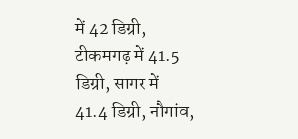में 42 डिग्री, टीकमगढ़ में 41.5 डिग्री, सागर में 41.4 डिग्री, नौगांव,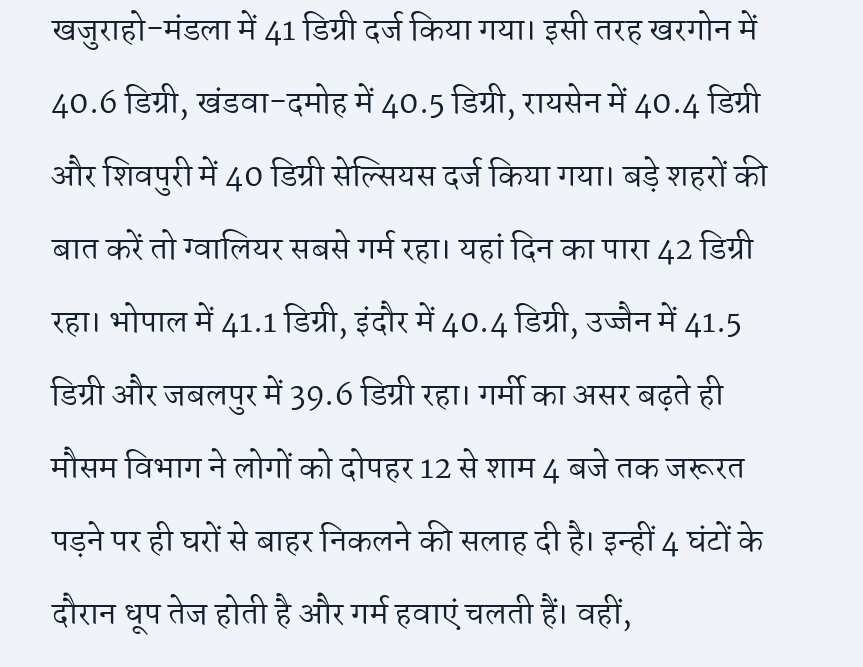खजुराहो-मंडला में 41 डिग्री दर्ज किया गया। इसी तरह खरगोन में 40.6 डिग्री, खंडवा-दमोह में 40.5 डिग्री, रायसेन में 40.4 डिग्री और शिवपुरी में 40 डिग्री सेल्सियस दर्ज किया गया। बड़े शहरों की बात करें तो ग्वालियर सबसे गर्म रहा। यहां दिन का पारा 42 डिग्री रहा। भोपाल में 41.1 डिग्री, इंदौर में 40.4 डिग्री, उज्जैन में 41.5 डिग्री और जबलपुर में 39.6 डिग्री रहा। गर्मी का असर बढ़ते ही मौसम विभाग ने लोगों को दोपहर 12 से शाम 4 बजे तक जरूरत पड़ने पर ही घरों से बाहर निकलने की सलाह दी है। इन्हीं 4 घंटों के दौरान धूप तेज होती है और गर्म हवाएं चलती हैं। वहीं,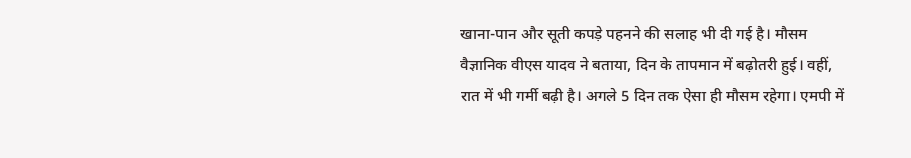खाना-पान और सूती कपड़े पहनने की सलाह भी दी गई है। मौसम वैज्ञानिक वीएस यादव ने बताया, दिन के तापमान में बढ़ोतरी हुई। वहीं, रात में भी गर्मी बढ़ी है। अगले 5 दिन तक ऐसा ही मौसम रहेगा। एमपी में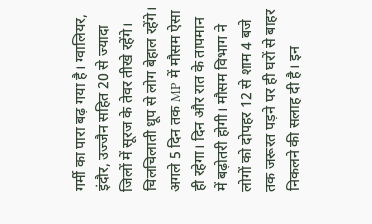गर्मी का पारा बढ़ गया है। ग्वालियर, इंदौर, उज्जैन सहित 20 से ज्यादा जिलों में सूरज के तेवर तीखे रहेंगे। चिलचिलाती धूप से लोग बेहाल रहेंगे। अगले 5 दिन तक MP में मौसम ऐसा ही रहेगा। दिन और रात के तापमान में बढ़ोतरी होगी। मौसम विभाग ने लोगों को दोपहर 12 से शाम 4 बजे तक जरूरत पड़ने पर ही घरों से बाहर निकलने की सलाह दी है। इन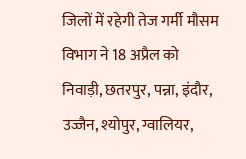जिलों में रहेगी तेज गर्मी मौसम विभाग ने 18 अप्रैल को निवाड़ी, छतरपुर, पन्ना, इंदौर, उज्जैन, श्योपुर, ग्वालियर,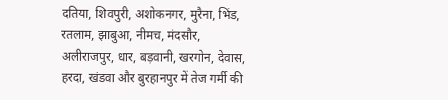दतिया, शिवपुरी, अशोकनगर, मुरैना, भिंड, रतलाम, झाबुआ, नीमच, मंदसौर, अलीराजपुर, धार, बड़वानी, खरगोन, देवास, हरदा, खंडवा और बुरहानपुर में तेज गर्मी की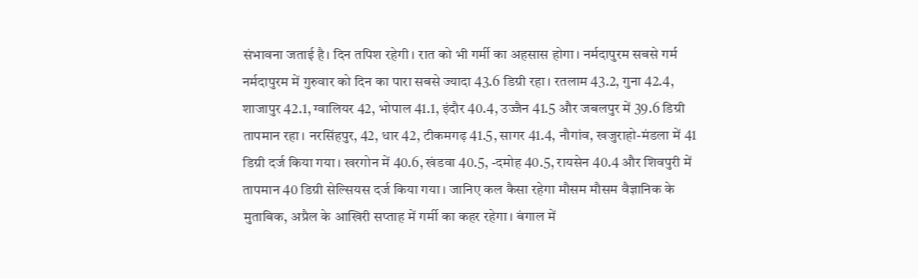संभावना जताई है। दिन तपिश रहेगी। रात को भी गर्मी का अहसास होगा। नर्मदापुरम सबसे गर्म नर्मदापुरम में गुरुवार को दिन का पारा सबसे ज्यादा 43.6 डिग्री रहा। रतलाम 43.2, गुना 42.4, शाजापुर 42.1, ग्वालियर 42, भोपाल 41.1, इंदौर 40.4, उज्जैन 41.5 और जबलपुर में 39.6 डिग्री तापमान रहा। नरसिंहपुर, 42, धार 42, टीकमगढ़ 41.5, सागर 41.4, नौगांव, खजुराहो-मंडला में 41 डिग्री दर्ज किया गया। खरगोन में 40.6, खंडवा 40.5, -दमोह 40.5, रायसेन 40.4 और शिवपुरी में तापमान 40 डिग्री सेल्सियस दर्ज किया गया। जानिए कल कैसा रहेगा मौसम मौसम वैज्ञानिक के मुताबिक, अप्रैल के आखिरी सप्ताह में गर्मी का कहर रहेगा। बंगाल में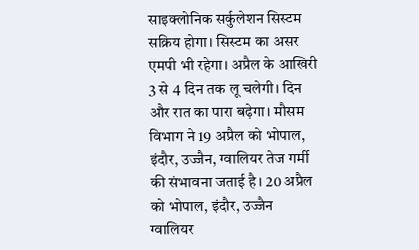साइक्लोनिक सर्कुलेशन सिस्टम सक्रिय होगा। सिस्टम का असर एमपी भी रहेगा। अप्रैल के आखिरी 3 से 4 दिन तक लू चलेगी। दिन और रात का पारा बढ़ेगा। मौसम विभाग ने 19 अप्रैल को भोपाल, इंदौर, उज्जैन, ग्वालियर तेज गर्मी की संभावना जताई है। 20 अप्रैल को भोपाल, इंदौर, उज्जैन ग्वालियर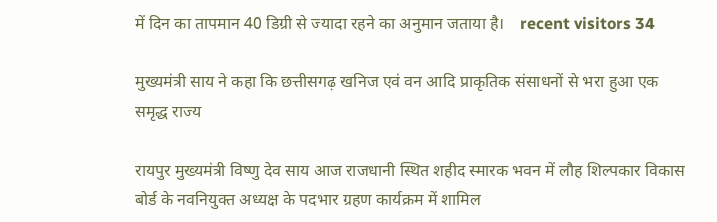में दिन का तापमान 40 डिग्री से ज्यादा रहने का अनुमान जताया है।    recent visitors 34

मुख्यमंत्री साय ने कहा कि छत्तीसगढ़ खनिज एवं वन आदि प्राकृतिक संसाधनों से भरा हुआ एक समृद्ध राज्य

रायपुर मुख्यमंत्री विष्णु देव साय आज राजधानी स्थित शहीद स्मारक भवन में लौह शिल्पकार विकास बोर्ड के नवनियुक्त अध्यक्ष के पदभार ग्रहण कार्यक्रम में शामिल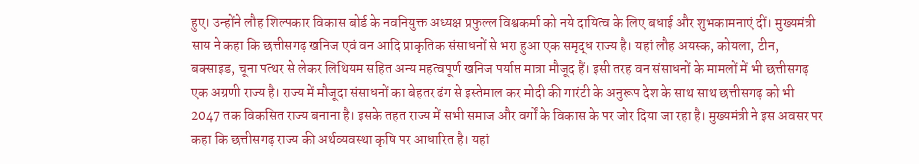हुए। उन्होंने लौह शिल्पकार विकास बोर्ड के नवनियुक्त अध्यक्ष प्रफुल्ल विश्वकर्मा को नये दायित्व के लिए बधाई और शुभकामनाएं दीं। मुख्यमंत्री साय ने कहा कि छत्तीसगढ़ खनिज एवं वन आदि प्राकृतिक संसाधनों से भरा हुआ एक समृद्ध राज्य है। यहां लौह अयस्क, कोयला, टीन, बक्साइड, चूना पत्थर से लेकर लिथियम सहित अन्य महत्वपूर्ण खनिज पर्याप्त मात्रा मौजूद हैं। इसी तरह वन संसाधनों के मामलों में भी छत्तीसगढ़ एक अग्रणी राज्य है। राज्य में मौजूदा संसाधनों का बेहतर ढंग से इस्तेमाल कर मोदी की गारंटी के अनुरूप देश के साथ साथ छत्तीसगढ़ को भी 2047 तक विकसित राज्य बनाना है। इसके तहत राज्य में सभी समाज और वर्गों के विकास के पर जोर दिया जा रहा है। मुख्यमंत्री ने इस अवसर पर कहा कि छत्तीसगढ़ राज्य की अर्थव्यवस्था कृषि पर आधारित है। यहां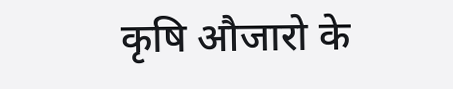कृषि औजारो के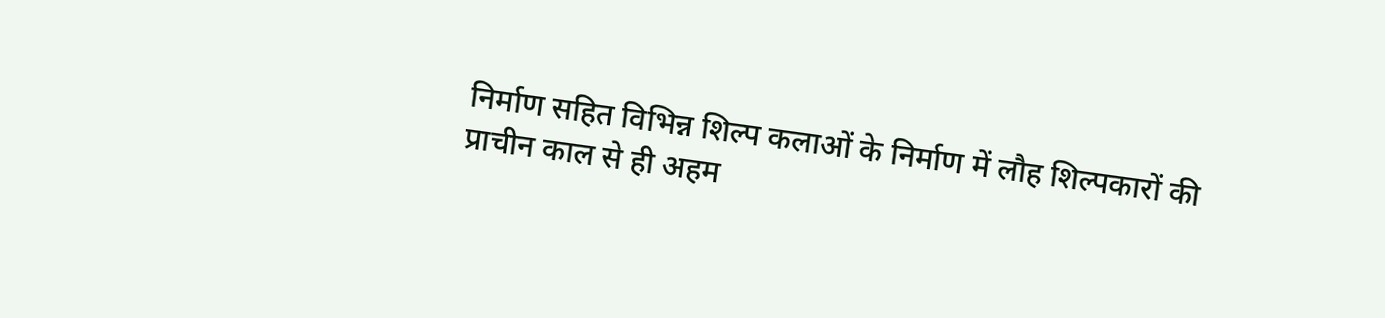निर्माण सहित विभिन्न शिल्प कलाओं के निर्माण में लौह शिल्पकारों की प्राचीन काल से ही अहम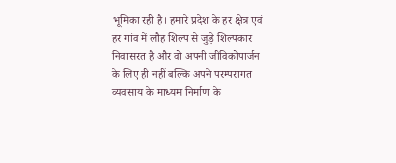भूमिका रही है। हमारे प्रदेश के हर क्षेत्र एवं हर गांव में लौह शिल्प से जुड़े शिल्पकार निवासरत है और वो अपनी जीविकोपार्जन के लिए ही नहीं बल्कि अपने परम्परागत व्यवसाय के माध्यम निर्माण के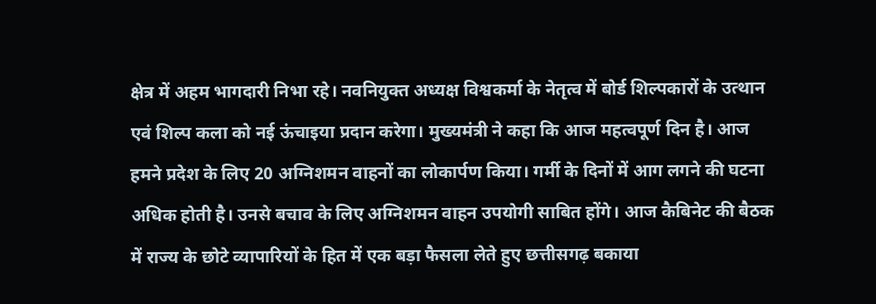क्षेत्र में अहम भागदारी निभा रहे। नवनियुक्त अध्यक्ष विश्वकर्मा के नेतृत्व में बोर्ड शिल्पकारों के उत्थान एवं शिल्प कला को नई ऊंचाइया प्रदान करेगा। मुख्यमंत्री ने कहा कि आज महत्वपूर्ण दिन है। आज हमने प्रदेश के लिए 20 अग्निशमन वाहनों का लोकार्पण किया। गर्मी के दिनों में आग लगने की घटना अधिक होती है। उनसे बचाव के लिए अग्निशमन वाहन उपयोगी साबित होंगे। आज कैबिनेट की बैठक में राज्य के छोटे व्यापारियों के हित में एक बड़ा फैसला लेते हुए छत्तीसगढ़ बकाया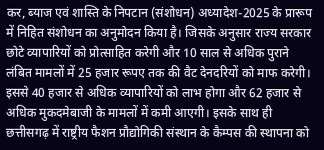कर, ब्याज एवं शास्ति के निपटान (संशोधन) अध्यादेश-2025 के प्रारूप में निहित संशोधन का अनुमोदन किया है। जिसके अनुसार राज्य सरकार छोटे व्यापारियों को प्रोत्साहित करेगी और 10 साल से अधिक पुराने लंबित मामलों में 25 हजार रूपए तक की वैट देनदरियों को माफ करेगी। इससे 40 हजार से अधिक व्यापारियों को लाभ होगा और 62 हजार से अधिक मुकदमेबाजी के मामलों में कमी आएगी। इसके साथ ही छत्तीसगढ़ में राष्ट्रीय फैशन प्रौद्योगिकी संस्थान के कैम्पस की स्थापना को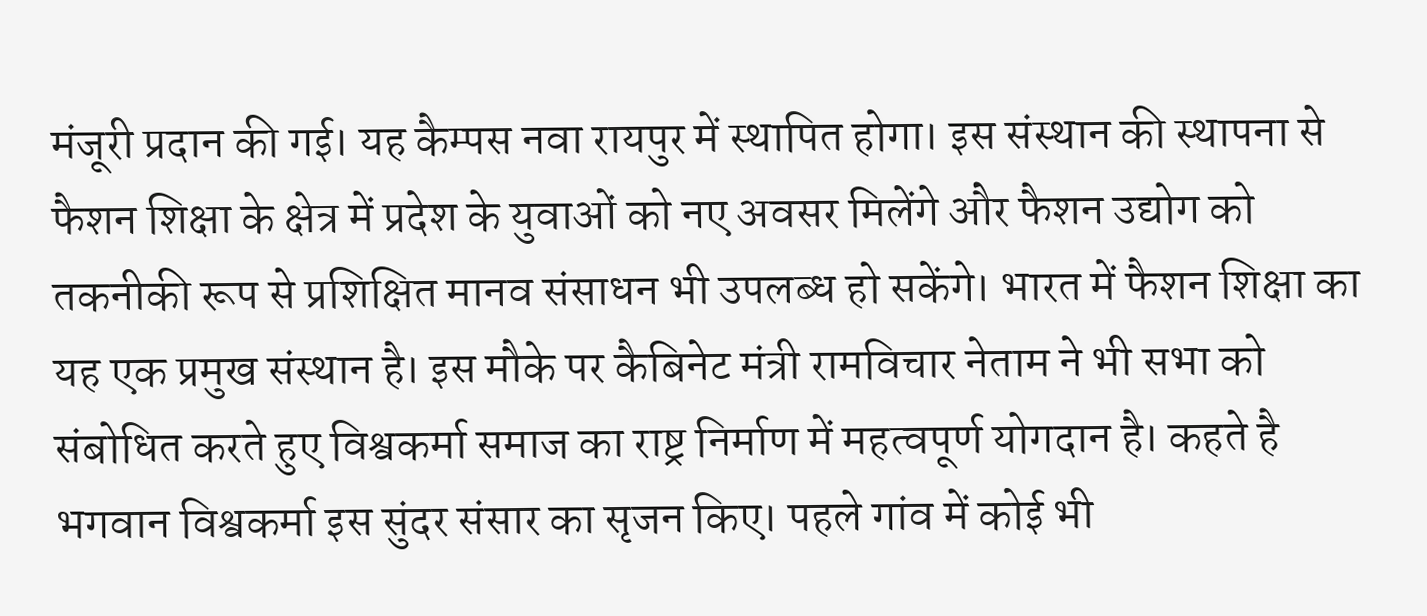मंजूरी प्रदान की गई। यह कैम्पस नवा रायपुर में स्थापित होगा। इस संस्थान की स्थापना से फैशन शिक्षा के क्षेत्र में प्रदेश के युवाओं को नए अवसर मिलेंगे और फैशन उद्योग को तकनीकी रूप से प्रशिक्षित मानव संसाधन भी उपलब्ध हो सकेंगे। भारत में फैशन शिक्षा का यह एक प्रमुख संस्थान है। इस मौके पर कैबिनेट मंत्री रामविचार नेताम ने भी सभा को संबोधित करते हुए विश्वकर्मा समाज का राष्ट्र निर्माण में महत्वपूर्ण योगदान है। कहते है भगवान विश्वकर्मा इस सुंदर संसार का सृजन किए। पहले गांव में कोई भी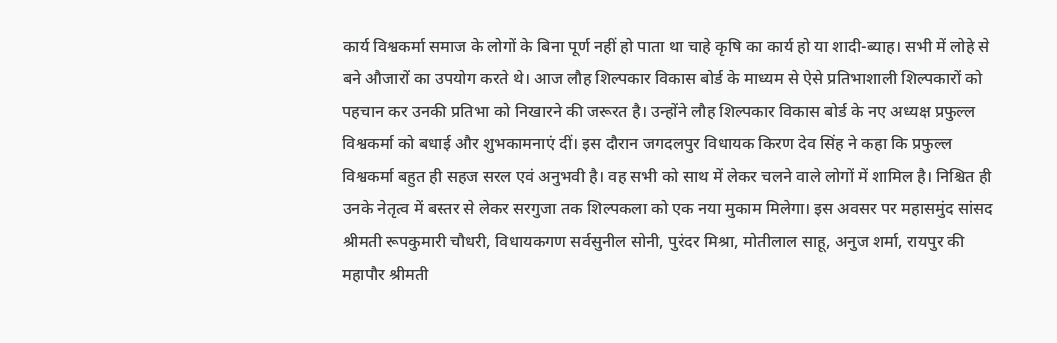कार्य विश्वकर्मा समाज के लोगों के बिना पूर्ण नहीं हो पाता था चाहे कृषि का कार्य हो या शादी-ब्याह। सभी में लोहे से बने औजारों का उपयोग करते थे। आज लौह शिल्पकार विकास बोर्ड के माध्यम से ऐसे प्रतिभाशाली शिल्पकारों को पहचान कर उनकी प्रतिभा को निखारने की जरूरत है। उन्होंने लौह शिल्पकार विकास बोर्ड के नए अध्यक्ष प्रफुल्ल विश्वकर्मा को बधाई और शुभकामनाएं दीं। इस दौरान जगदलपुर विधायक किरण देव सिंह ने कहा कि प्रफुल्ल विश्वकर्मा बहुत ही सहज सरल एवं अनुभवी है। वह सभी को साथ में लेकर चलने वाले लोगों में शामिल है। निश्चित ही उनके नेतृत्व में बस्तर से लेकर सरगुजा तक शिल्पकला को एक नया मुकाम मिलेगा। इस अवसर पर महासमुंद सांसद श्रीमती रूपकुमारी चौधरी, विधायकगण सर्वसुनील सोनी, पुरंदर मिश्रा, मोतीलाल साहू, अनुज शर्मा, रायपुर की महापौर श्रीमती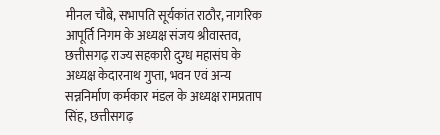मीनल चौबे, सभापति सूर्यकांत राठौर, नागरिक आपूर्ति निगम के अध्यक्ष संजय श्रीवास्तव, छत्तीसगढ़ राज्य सहकारी दुग्ध महासंघ के अध्यक्ष केदारनाथ गुप्ता, भवन एवं अन्य सन्ननिर्माण कर्मकार मंडल के अध्यक्ष रामप्रताप सिंह, छत्तीसगढ़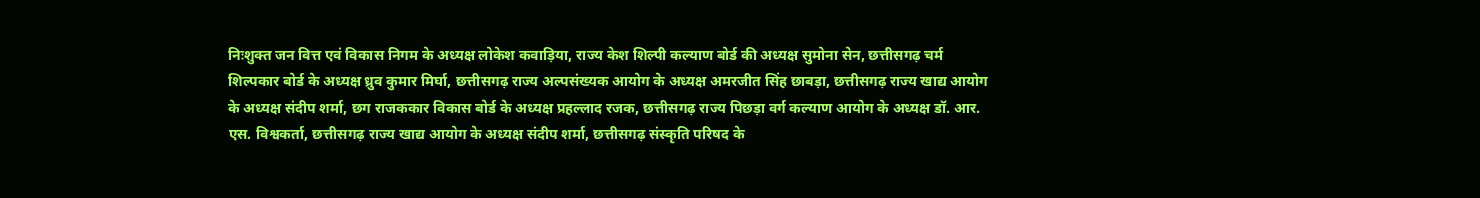निःशुक्त जन वित्त एवं विकास निगम के अध्यक्ष लोकेश कवाड़िया, राज्य केश शिल्पी कल्याण बोर्ड की अध्यक्ष सुमोना सेन, छत्तीसगढ़ चर्म शिल्पकार बोर्ड के अध्यक्ष ध्रुव कुमार मिर्घा, छत्तीसगढ़ राज्य अल्पसंख्यक आयोग के अध्यक्ष अमरजीत सिंह छाबड़ा, छत्तीसगढ़ राज्य खाद्य आयोग के अध्यक्ष संदीप शर्मा, छग राजककार विकास बोर्ड के अध्यक्ष प्रहल्लाद रजक, छत्तीसगढ़ राज्य पिछड़ा वर्ग कल्याण आयोग के अध्यक्ष डॉ. आर. एस. विश्वकर्ता, छत्तीसगढ़ राज्य खाद्य आयोग के अध्यक्ष संदीप शर्मा, छत्तीसगढ़ संस्कृति परिषद के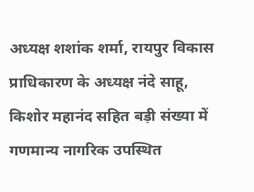अध्यक्ष शशांक शर्मा, रायपुर विकास प्राधिकारण के अध्यक्ष नंदे साहू, किशोर महानंद सहित बड़ी संख्या में गणमान्य नागरिक उपस्थित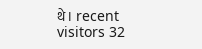थे। recent visitors 32